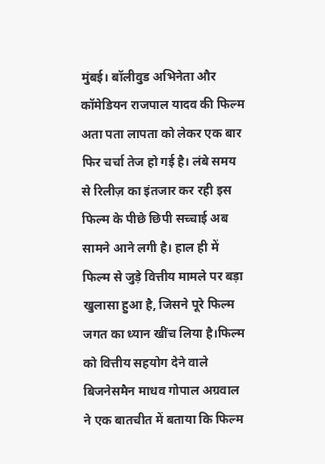मुंबई। बॉलीवुड अभिनेता और कॉमेडियन राजपाल यादव की फिल्म अता पता लापता को लेकर एक बार फिर चर्चा तेज हो गई है। लंबे समय से रिलीज़ का इंतजार कर रही इस फिल्म के पीछे छिपी सच्चाई अब सामने आने लगी है। हाल ही में फिल्म से जुड़े वित्तीय मामले पर बड़ा खुलासा हुआ है, जिसने पूरे फिल्म जगत का ध्यान खींच लिया है।फिल्म को वित्तीय सहयोग देने वाले बिजनेसमैन माधव गोपाल अग्रवाल ने एक बातचीत में बताया कि फिल्म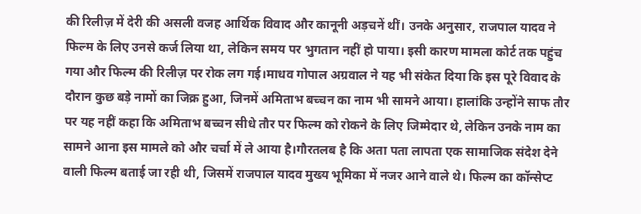की रिलीज़ में देरी की असली वजह आर्थिक विवाद और कानूनी अड़चनें थीं। उनके अनुसार, राजपाल यादव ने फिल्म के लिए उनसे कर्ज लिया था, लेकिन समय पर भुगतान नहीं हो पाया। इसी कारण मामला कोर्ट तक पहुंच गया और फिल्म की रिलीज़ पर रोक लग गई।माधव गोपाल अग्रवाल ने यह भी संकेत दिया कि इस पूरे विवाद के दौरान कुछ बड़े नामों का जिक्र हुआ, जिनमें अमिताभ बच्चन का नाम भी सामने आया। हालांकि उन्होंने साफ तौर पर यह नहीं कहा कि अमिताभ बच्चन सीधे तौर पर फिल्म को रोकने के लिए जिम्मेदार थे, लेकिन उनके नाम का सामने आना इस मामले को और चर्चा में ले आया है।गौरतलब है कि अता पता लापता एक सामाजिक संदेश देने वाली फिल्म बताई जा रही थी, जिसमें राजपाल यादव मुख्य भूमिका में नजर आने वाले थे। फिल्म का कॉन्सेप्ट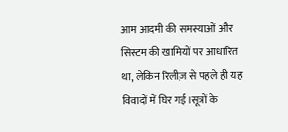आम आदमी की समस्याओं और सिस्टम की खामियों पर आधारित था, लेकिन रिलीज़ से पहले ही यह विवादों में घिर गई।सूत्रों के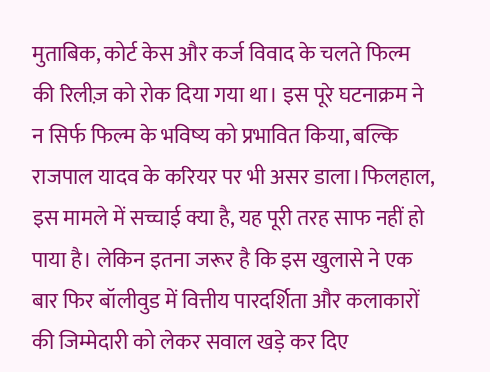मुताबिक, कोर्ट केस और कर्ज विवाद के चलते फिल्म की रिलीज़ को रोक दिया गया था। इस पूरे घटनाक्रम ने न सिर्फ फिल्म के भविष्य को प्रभावित किया, बल्कि राजपाल यादव के करियर पर भी असर डाला।फिलहाल, इस मामले में सच्चाई क्या है, यह पूरी तरह साफ नहीं हो पाया है। लेकिन इतना जरूर है कि इस खुलासे ने एक बार फिर बॉलीवुड में वित्तीय पारदर्शिता और कलाकारों की जिम्मेदारी को लेकर सवाल खड़े कर दिए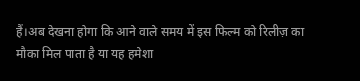हैं।अब देखना होगा कि आने वाले समय में इस फिल्म को रिलीज़ का मौका मिल पाता है या यह हमेशा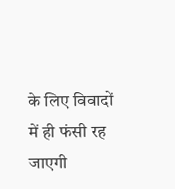के लिए विवादों में ही फंसी रह जाएगी